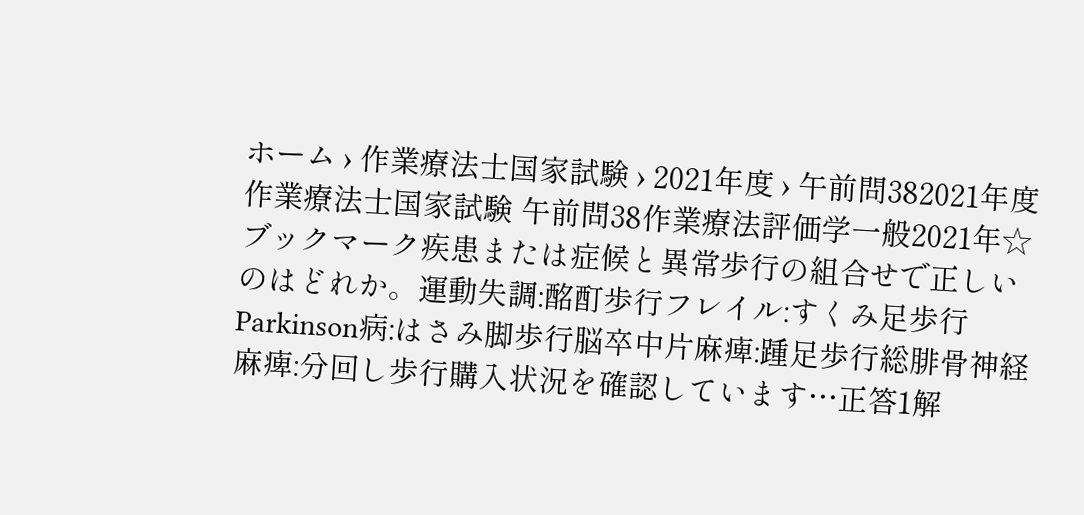ホーム › 作業療法士国家試験 › 2021年度 › 午前問382021年度 作業療法士国家試験 午前問38作業療法評価学一般2021年☆ ブックマーク疾患または症候と異常歩行の組合せで正しいのはどれか。運動失調:酩酊歩行フレイル:すくみ足歩行Parkinson病:はさみ脚歩行脳卒中片麻痺:踵足歩行総腓骨神経麻痺:分回し歩行購入状況を確認しています…正答1解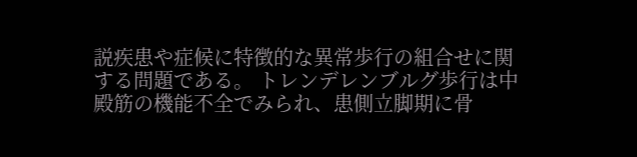説疾患や症候に特徴的な異常歩行の組合せに関する問題である。 トレンデレンブルグ歩行は中殿筋の機能不全でみられ、患側立脚期に骨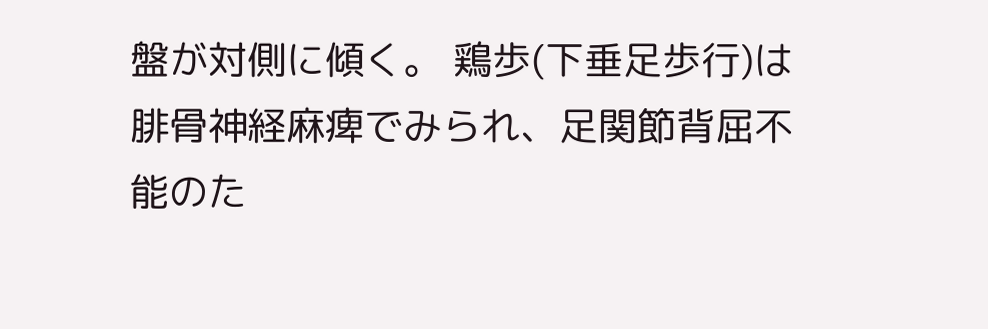盤が対側に傾く。 鶏歩(下垂足歩行)は腓骨神経麻痺でみられ、足関節背屈不能のた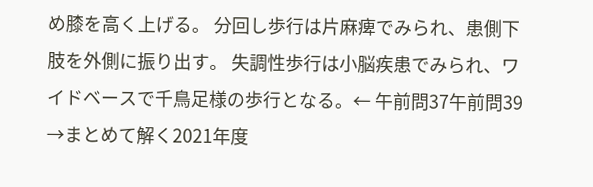め膝を高く上げる。 分回し歩行は片麻痺でみられ、患側下肢を外側に振り出す。 失調性歩行は小脳疾患でみられ、ワイドベースで千鳥足様の歩行となる。← 午前問37午前問39 →まとめて解く2021年度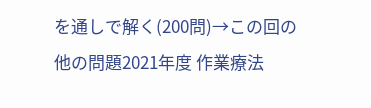を通しで解く(200問)→この回の他の問題2021年度 作業療法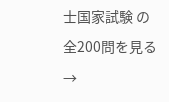士国家試験 の全200問を見る →